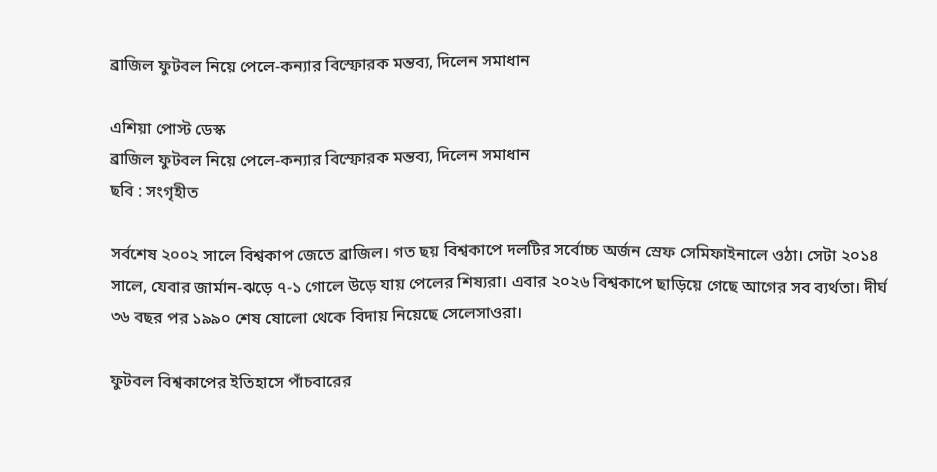ব্রাজিল ফুটবল নিয়ে পেলে-কন্যার বিস্ফোরক মন্তব্য, দিলেন সমাধান

এশিয়া পোস্ট ডেস্ক
ব্রাজিল ফুটবল নিয়ে পেলে-কন্যার বিস্ফোরক মন্তব্য, দিলেন সমাধান
ছবি : সংগৃহীত

সর্বশেষ ২০০২ সালে বিশ্বকাপ জেতে ব্রাজিল। গত ছয় বিশ্বকাপে দলটির সর্বোচ্চ অর্জন স্রেফ সেমিফাইনালে ওঠা। সেটা ২০১৪ সালে, যেবার জার্মান-ঝড়ে ৭-১ গোলে উড়ে যায় পেলের শিষ্যরা। এবার ২০২৬ বিশ্বকাপে ছাড়িয়ে গেছে আগের সব ব্যর্থতা। দীর্ঘ ৩৬ বছর পর ১৯৯০ শেষ ষোলো থেকে বিদায় নিয়েছে সেলেসাওরা।

ফুটবল বিশ্বকাপের ইতিহাসে পাঁচবারের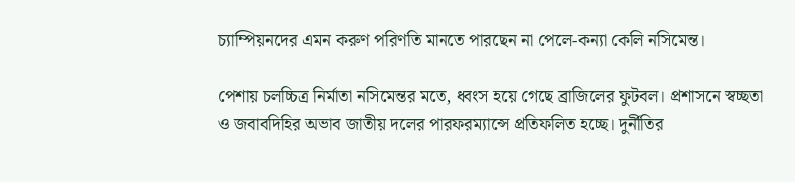চ্যাম্পিয়নদের এমন করুণ পরিণতি মানতে পারছেন না পেলে-কন্যা কেলি নসিমেন্ত।

পেশায় চলচ্চিত্র নির্মাতা নসিমেন্তর মতে, ধ্বংস হয়ে গেছে ব্রাজিলের ফুটবল। প্রশাসনে স্বচ্ছতা ও জবাবদিহির অভাব জাতীয় দলের পারফরম্যান্সে প্রতিফলিত হচ্ছে। দুর্নীতির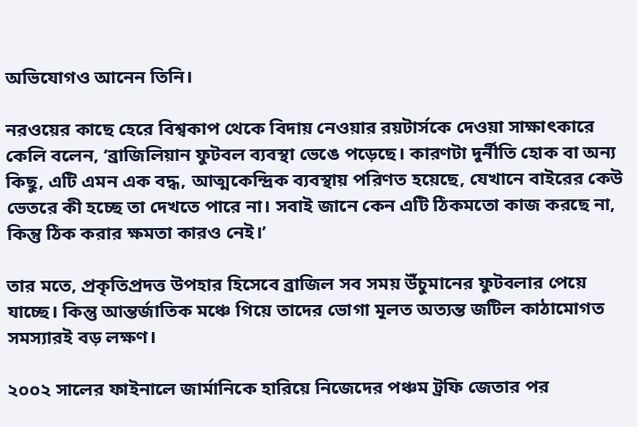অভিযোগও আনেন তিনি।

নরওয়ের কাছে হেরে বিশ্বকাপ থেকে বিদায় নেওয়ার রয়টার্সকে দেওয়া সাক্ষাৎকারে কেলি বলেন, ‘ব্রাজিলিয়ান ফুটবল ব্যবস্থা ভেঙে পড়েছে। কারণটা দুর্নীতি হোক বা অন্য কিছু, এটি এমন এক বদ্ধ, আত্মকেন্দ্রিক ব্যবস্থায় পরিণত হয়েছে, যেখানে বাইরের কেউ ভেতরে কী হচ্ছে তা দেখতে পারে না। সবাই জানে কেন এটি ঠিকমতো কাজ করছে না, কিন্তু ঠিক করার ক্ষমতা কারও নেই।’

তার মতে, প্রকৃতিপ্রদত্ত উপহার হিসেবে ব্রাজিল সব সময় উঁচুমানের ফুটবলার পেয়ে যাচ্ছে। কিন্তু আন্তর্জাতিক মঞ্চে গিয়ে তাদের ভোগা মূলত অত্যন্ত জটিল কাঠামোগত সমস্যারই বড় লক্ষণ।

২০০২ সালের ফাইনালে জার্মানিকে হারিয়ে নিজেদের পঞ্চম ট্রফি জেতার পর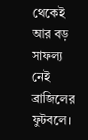থেকেই আর বড় সাফল্য নেই ব্রাজিলের ফুটবলে।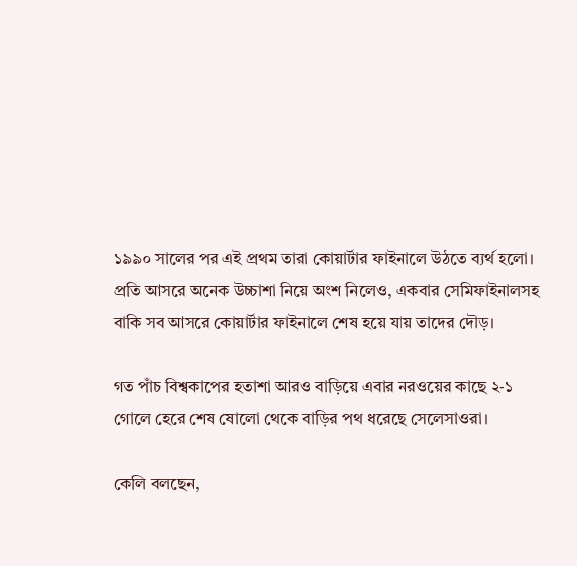১৯৯০ সালের পর এই প্রথম তারা কোয়ার্টার ফাইনালে উঠতে ব্যর্থ হলো। প্রতি আসরে অনেক উচ্চাশা নিয়ে অংশ নিলেও, একবার সেমিফাইনালসহ বাকি সব আসরে কোয়ার্টার ফাইনালে শেষ হয়ে যায় তাদের দৌড়।

গত পাঁচ বিশ্বকাপের হতাশা আরও বাড়িয়ে এবার নরওয়ের কাছে ২-১ গোলে হেরে শেষ ষোলো থেকে বাড়ির পথ ধরেছে সেলেসাওরা।

কেলি বলছেন,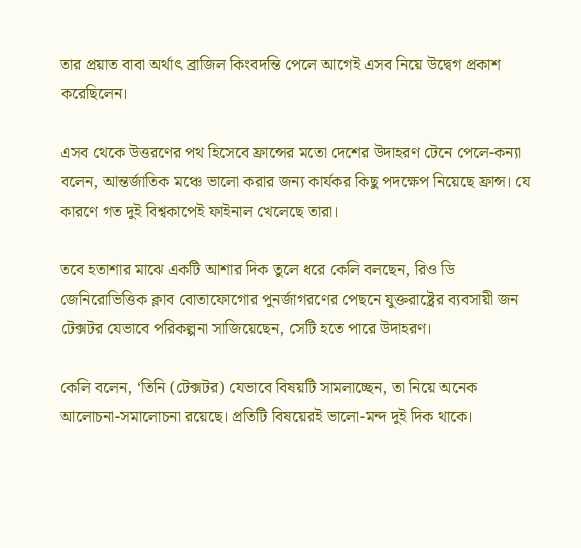তার প্রয়াত বাবা অর্থাৎ ব্রাজিল কিংবদন্তি পেলে আগেই এসব নিয়ে উদ্বেগ প্রকাশ করেছিলেন।

এসব থেকে উত্তরণের পথ হিসেবে ফ্রান্সের মতো দেশের উদাহরণ টেনে পেলে-কন্যা বলেন, আন্তর্জাতিক মঞ্চে ভালো করার জন্য কার্যকর কিছু পদক্ষেপ নিয়েছে ফ্রান্স। যে কারণে গত দুই বিশ্বকাপেই ফাইনাল খেলেছে তারা।

তবে হতাশার মাঝে একটি আশার দিক তুলে ধরে কেলি বলছেন, রিও ডি জেনিরোভিত্তিক ক্লাব বোতাফোগোর পুনর্জাগরণের পেছনে যুক্তরাষ্ট্রের ব্যবসায়ী জন টেক্সটর যেভাবে পরিকল্পনা সাজিয়েছেন, সেটি হতে পারে উদাহরণ।

কেলি বলেন, ‘তিনি (টেক্সটর) যেভাবে বিষয়টি সামলাচ্ছেন, তা নিয়ে অনেক আলোচনা-সমালোচনা রয়েছে। প্রতিটি বিষয়েরই ভালো-মন্দ দুই দিক থাকে।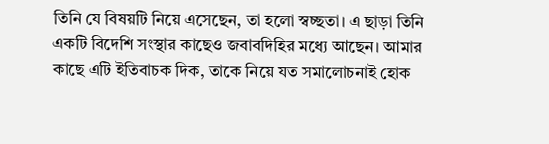তিনি যে বিষয়টি নিয়ে এসেছেন, তা হলো স্বচ্ছতা। এ ছাড়া তিনি একটি বিদেশি সংস্থার কাছেও জবাবদিহির মধ্যে আছেন। আমার কাছে এটি ইতিবাচক দিক, তাকে নিয়ে যত সমালোচনাই হোক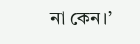না কেন।’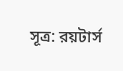সূত্র: রয়টার্স